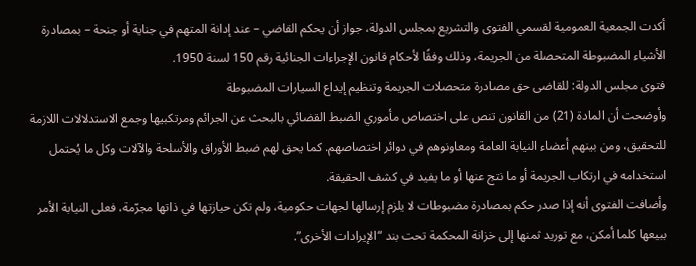أكدت الجمعية العمومية لقسمي الفتوى والتشريع بمجلس الدولة، جواز أن يحكم القاضي – عند إدانة المتهم في جناية أو جنحة – بمصادرة الأشياء المضبوطة المتحصلة من الجريمة، وذلك وفقًا لأحكام قانون الإجراءات الجنائية رقم 150 لسنة 1950.
فتوى مجلس الدولة: للقاضى حق مصادرة متحصلات الجريمة وتنظيم إيداع السيارات المضبوطة
وأوضحت أن المادة (21) من القانون تنص على اختصاص مأموري الضبط القضائي بالبحث عن الجرائم ومرتكبيها وجمع الاستدلالات اللازمة للتحقيق، ومن بينهم أعضاء النيابة العامة ومعاونوهم في دوائر اختصاصهم. كما يحق لهم ضبط الأوراق والأسلحة والآلات وكل ما يُحتمل استخدامه في ارتكاب الجريمة أو ما نتج عنها أو ما يفيد في كشف الحقيقة.
وأضافت الفتوى أنه إذا صدر حكم بمصادرة مضبوطات لا يلزم إرسالها لجهات حكومية، ولم تكن حيازتها في ذاتها مجرّمة، فعلى النيابة الأمر ببيعها كلما أمكن، مع توريد ثمنها إلى خزانة المحكمة تحت بند “الإيرادات الأخرى”.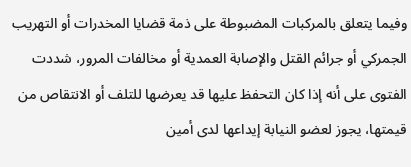وفيما يتعلق بالمركبات المضبوطة على ذمة قضايا المخدرات أو التهريب الجمركي أو جرائم القتل والإصابة العمدية أو مخالفات المرور، شددت الفتوى على أنه إذا كان التحفظ عليها قد يعرضها للتلف أو الانتقاص من قيمتها، يجوز لعضو النيابة إيداعها لدى أمين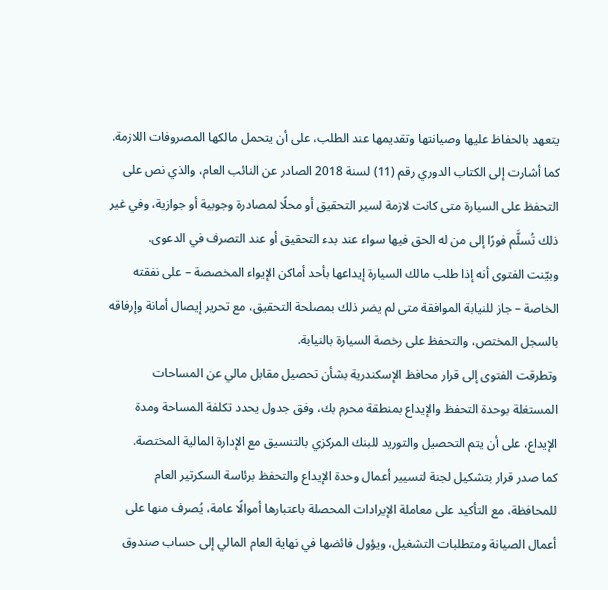يتعهد بالحفاظ عليها وصيانتها وتقديمها عند الطلب، على أن يتحمل مالكها المصروفات اللازمة.
كما أشارت إلى الكتاب الدوري رقم (11) لسنة 2018 الصادر عن النائب العام، والذي نص على التحفظ على السيارة متى كانت لازمة لسير التحقيق أو محلًا لمصادرة وجوبية أو جوازية، وفي غير ذلك تُسلَّم فورًا إلى من له الحق فيها سواء عند بدء التحقيق أو عند التصرف في الدعوى.
وبيّنت الفتوى أنه إذا طلب مالك السيارة إيداعها بأحد أماكن الإيواء المخصصة – على نفقته الخاصة – جاز للنيابة الموافقة متى لم يضر ذلك بمصلحة التحقيق، مع تحرير إيصال أمانة وإرفاقه بالسجل المختص، والتحفظ على رخصة السيارة بالنيابة.
وتطرقت الفتوى إلى قرار محافظ الإسكندرية بشأن تحصيل مقابل مالي عن المساحات المستغلة بوحدة التحفظ والإيداع بمنطقة محرم بك، وفق جدول يحدد تكلفة المساحة ومدة الإيداع، على أن يتم التحصيل والتوريد للبنك المركزي بالتنسيق مع الإدارة المالية المختصة.
كما صدر قرار بتشكيل لجنة لتسيير أعمال وحدة الإيداع والتحفظ برئاسة السكرتير العام للمحافظة، مع التأكيد على معاملة الإيرادات المحصلة باعتبارها أموالًا عامة، يُصرف منها على أعمال الصيانة ومتطلبات التشغيل، ويؤول فائضها في نهاية العام المالي إلى حساب صندوق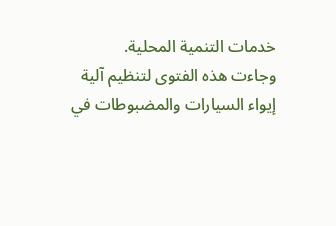خدمات التنمية المحلية.
وجاءت هذه الفتوى لتنظيم آلية إيواء السيارات والمضبوطات في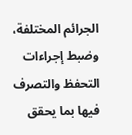الجرائم المختلفة، وضبط إجراءات التحفظ والتصرف فيها بما يحقق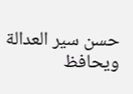حسن سير العدالة ويحافظ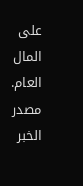على المال العام.
مصدر الخبر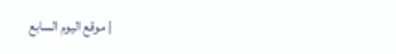| موقع اليوم السابع